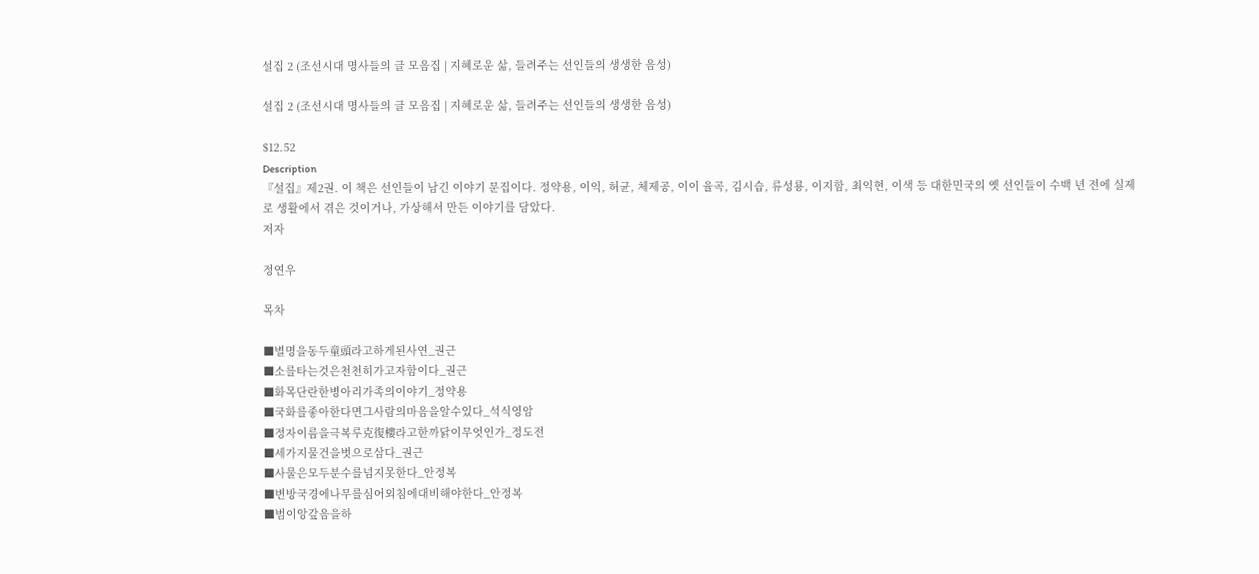설집 2 (조선시대 명사들의 글 모음집 | 지혜로운 삶, 들려주는 선인들의 생생한 음성)

설집 2 (조선시대 명사들의 글 모음집 | 지혜로운 삶, 들려주는 선인들의 생생한 음성)

$12.52
Description
『설집』제2권. 이 책은 선인들이 남긴 이야기 문집이다. 정약용, 이익, 허균, 체제공, 이이 율곡, 김시습, 류성룡, 이지함, 최익현, 이색 등 대한민국의 옛 선인들이 수백 년 전에 실제로 생활에서 겪은 것이거나, 가상해서 만든 이야기를 담았다.
저자

정연우

목차

■별명을동두童頭라고하게된사연_권근
■소를타는것은천천히가고자함이다_권근
■화목단란한병아리가족의이야기_정약용
■국화를좋아한다면그사람의마음을알수있다_석식영암
■정자이름을극복루克復樓라고한까닭이무엇인가_정도전
■세가지물건을벗으로삼다_권근
■사물은모두분수를넘지못한다_안정복
■변방국경에나무를심어외침에대비해야한다_안정복
■범이앙갚음을하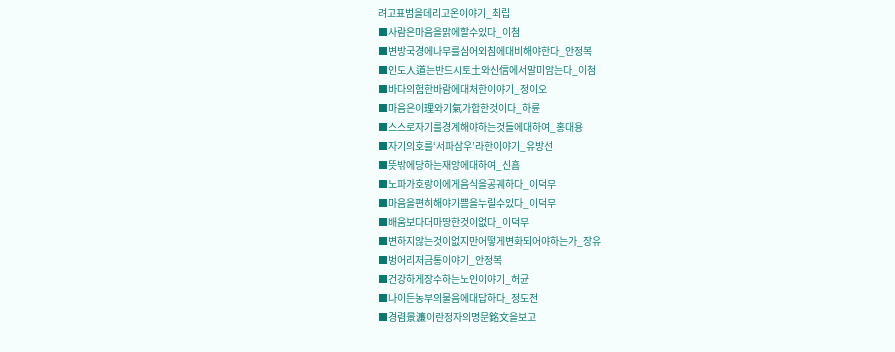려고표범을데리고온이야기_최립
■사람은마음을맑에할수있다_이첨
■변방국경에나무를심어외침에대비해야한다_안정복
■인도人道는반드시토土와신信에서말미암는다_이첨
■바다의험한바람에대처한이야기_정이오
■마음은이理와기氣가합한것이다_하륜
■스스로자기를경계해야하는것들에대하여_홍대용
■자기의호를‘서파삼우’라한이야기_유방선
■뜻밖에당하는재앙에대하여_신흠
■노파가호랑이에게음식을공궤하다_이덕무
■마음을편히해야기쁨을누릴수있다_이덕무
■배움보다더마땅한것이없다_이덕무
■변하지않는것이없지만어떻게변화되어야하는가_장유
■벙어리저금통이야기_안정복
■건강하게장수하는노인이야기_허균
■나이든농부의물음에대답하다_정도전
■경렴景濂이란정자의명문銘文을보고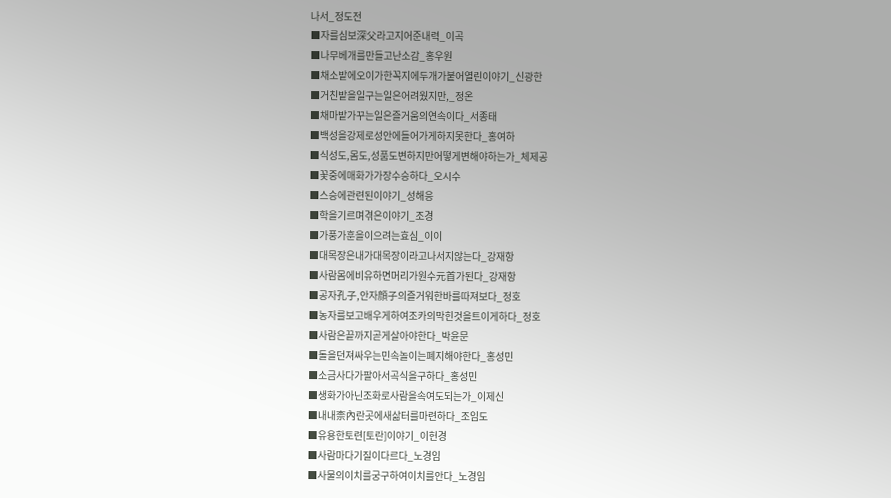나서_정도전
■자를심보深父라고지어준내력_이곡
■나무베개를만들고난소감_홍우원
■채소밭에오이가한꼭지에두개가붙어열린이야기_신광한
■거친밭을일구는일은어려웠지만,_정온
■채마밭가꾸는일은즐거움의연속이다_서종태
■백성을강제로성안에들어가게하지못한다_홍여하
■식성도,몸도,성품도변하지만어떻게변해야하는가_체제공
■꽃중에매화가가장수승하다_오시수
■스승에관련된이야기_성해응
■학을기르며겪은이야기_조경
■가풍가훈을이으려는효심_이이
■대목장은내가대목장이라고나서지않는다_강재항
■사람몸에비유하면머리가원수元首가된다_강재항
■공자孔子,안자顔子의즐거워한바를따져보다_정호
■농자를보고배우게하여조카의막힌것을트이게하다_정호
■사람은끝까지곧게살아야한다_박윤문
■돌을던져싸우는민속놀이는폐지해야한다_홍성민
■소금사다가팔아서곡식을구하다_홍성민
■생화가아닌조화로사람을속여도되는가_이제신
■내내柰內란곳에새삶터를마련하다_조임도
■유용한토련[토란]이야기_이헌경
■사람마다기질이다르다_노경임
■사물의이치를궁구하여이치를안다_노경임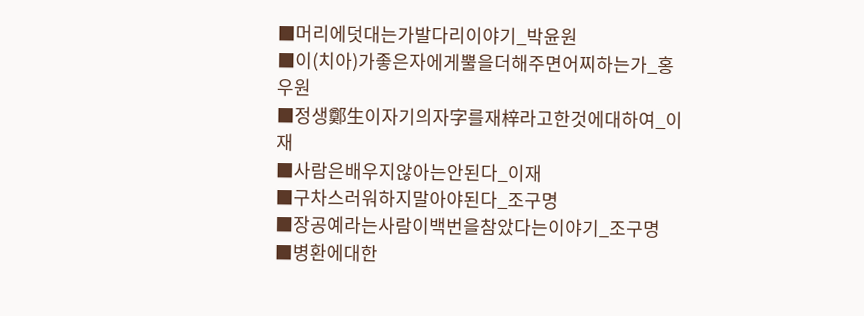■머리에덧대는가발다리이야기_박윤원
■이(치아)가좋은자에게뿔을더해주면어찌하는가_홍우원
■정생鄭生이자기의자字를재梓라고한것에대하여_이재
■사람은배우지않아는안된다_이재
■구차스러워하지말아야된다_조구명
■장공예라는사람이백번을참았다는이야기_조구명
■병환에대한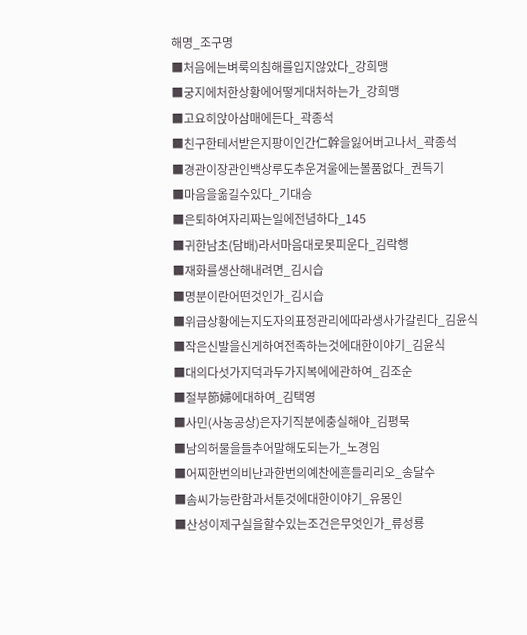해명_조구명
■처음에는벼룩의침해를입지않았다_강희맹
■궁지에처한상황에어떻게대처하는가_강희맹
■고요히앉아삼매에든다_곽종석
■친구한테서받은지팡이인간仁幹을잃어버고나서_곽종석
■경관이장관인백상루도추운겨울에는볼품없다_권득기
■마음을옮길수있다_기대승
■은퇴하여자리짜는일에전념하다_145
■귀한남초(담배)라서마음대로못피운다_김락행
■재화를생산해내려면_김시습
■명분이란어떤것인가_김시습
■위급상황에는지도자의표정관리에따라생사가갈린다_김윤식
■작은신발을신게하여전족하는것에대한이야기_김윤식
■대의다섯가지덕과두가지복에에관하여_김조순
■절부節婦에대하여_김택영
■사민(사농공상)은자기직분에충실해야_김평묵
■남의허물을들추어말해도되는가_노경임
■어찌한번의비난과한번의예찬에흔들리리오_송달수
■솜씨가능란함과서툰것에대한이야기_유몽인
■산성이제구실을할수있는조건은무엇인가_류성룡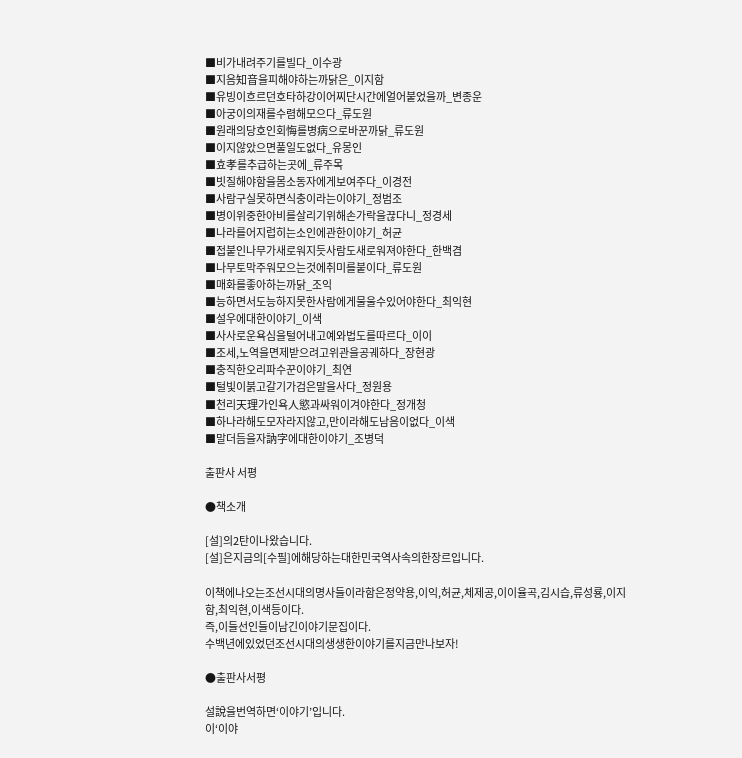■비가내려주기를빌다_이수광
■지음知音을피해야하는까닭은_이지함
■유빙이흐르던호타하강이어찌단시간에얼어붙었을까_변종운
■아궁이의재를수렴해모으다_류도원
■원래의당호인회悔를병病으로바꾼까닭_류도원
■이지않았으면풀일도없다_유몽인
■효孝를추급하는곳에_류주목
■빗질해야함을몸소동자에게보여주다_이경전
■사람구실못하면식충이라는이야기_정범조
■병이위중한아비를살리기위해손가락을끊다니_정경세
■나라를어지럽히는소인에관한이야기_허균
■접붙인나무가새로워지듯사람도새로워져야한다_한백겸
■나무토막주워모으는것에취미를붙이다_류도원
■매화를좋아하는까닭_조익
■능하면서도능하지못한사람에게물울수있어야한다_최익현
■설우에대한이야기_이색
■사사로운욕심을털어내고예와법도를따르다_이이
■조세,노역을면제받으려고위관을공궤하다_장현광
■충직한오리파수꾼이야기_최연
■털빛이붉고갈기가검은말을사다_정원용
■천리天理가인욕人慾과싸워이겨야한다_정개청
■하나라해도모자라지않고,만이라해도남음이없다_이색
■말더듬을자訥字에대한이야기_조병덕

출판사 서평

●책소개

[설]의2탄이나왔습니다.
[설]은지금의[수필]에해당하는대한민국역사속의한장르입니다.

이책에나오는조선시대의명사들이라함은정약용,이익,허균,체제공,이이율곡,김시습,류성룡,이지함,최익현,이색등이다.
즉,이들선인들이남긴이야기문집이다.
수백년에있었던조선시대의생생한이야기를지금만나보자!

●출판사서평

설說을번역하면‘이야기’입니다.
이‘이야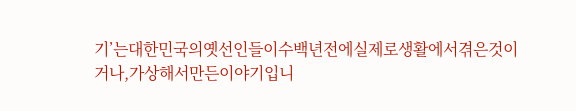기’는대한민국의옛선인들이수백년전에실제로생활에서겪은것이거나,가상해서만든이야기입니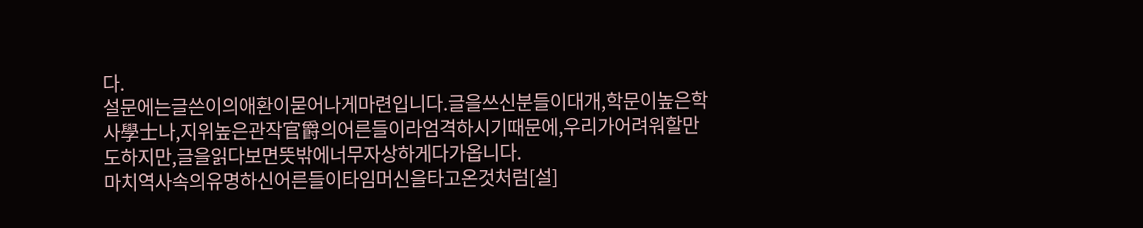다.
설문에는글쓴이의애환이묻어나게마련입니다.글을쓰신분들이대개,학문이높은학사學士나,지위높은관작官爵의어른들이라엄격하시기때문에,우리가어려워할만도하지만,글을읽다보면뜻밖에너무자상하게다가옵니다.
마치역사속의유명하신어른들이타임머신을타고온것처럼[설]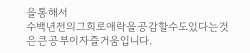을통해서
수백년전의그희로애락을공감할수도있다는것은큰공부이자즐거움입니다.